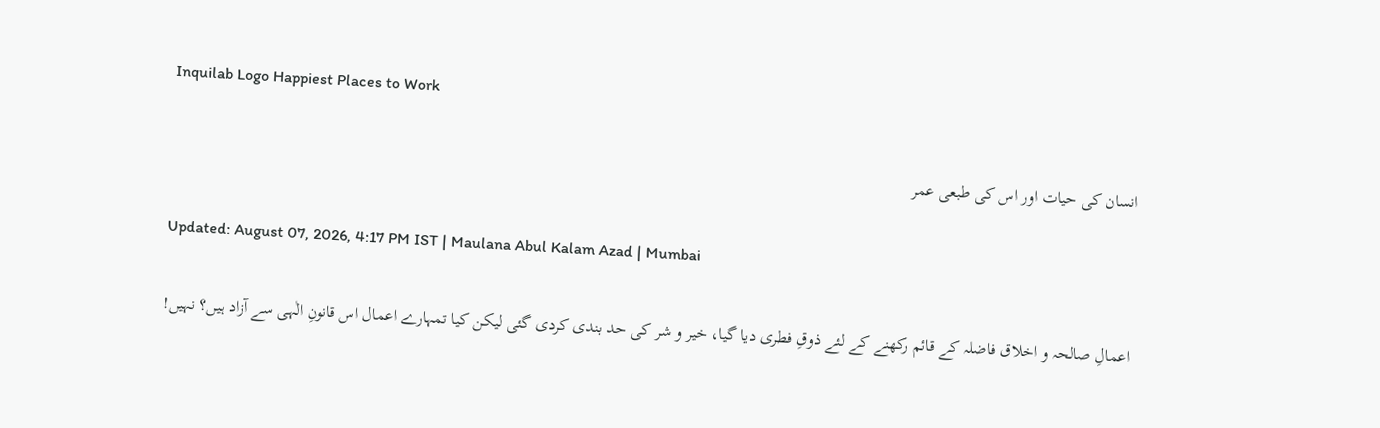Inquilab Logo Happiest Places to Work

انسان کی حیات اور اس کی طبعی عمر

Updated: August 07, 2026, 4:17 PM IST | Maulana Abul Kalam Azad | Mumbai

اعمالِ صالحہ و اخلاق فاضلہ کے قائم رکھنے کے لئے ذوقِ فطری دیا گیا، خیر و شر کی حد بندی کردی گئی لیکن کیا تمہارے اعمال اس قانونِ الٰہی سے آزاد ہیں؟ نہیں!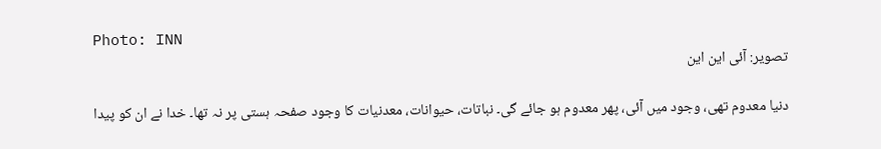Photo: INN
تصویر: آئی این این

دنیا معدوم تھی، وجود میں آئی، پھر معدوم ہو جائے گی۔ نباتات، حیوانات، معدنیات کا وجود صفحہ ہستی پر نہ تھا۔ خدا نے ان کو پیدا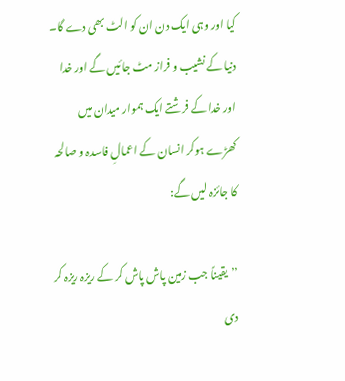کیا اور وہی ایک دن ان کو الٹ بھی دے گا۔ دنیا کے نشیب و فراز مٹ جائیں گے اور خدا اور خدا کے فرشتے ایک ہموار میدان میں کھڑے ہوکر انسان کے اعمالِ فاسدہ و صالحہ کا جائزہ لیں گے:

’’یقیناً جب زمین پاش پاش کر کے ریزہ ریزہ کر دی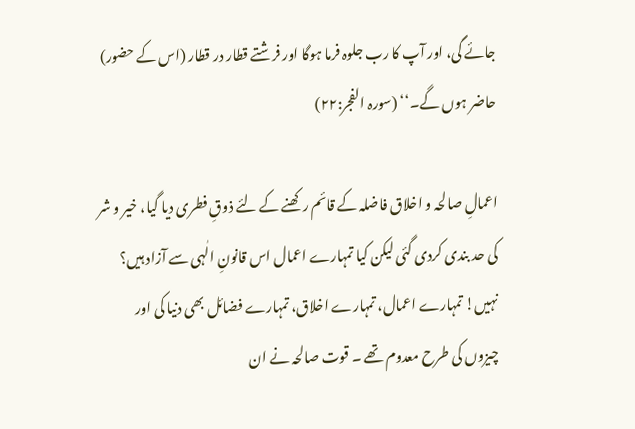جائے گی، اور آپ کا رب جلوہ فرما ہوگا اور فرشتے قطار در قطار (اس کے حضور) حاضر ہوں گے۔‘‘ (سورہ الفجر:۲۲)

اعمالِ صالحہ و اخلاق فاضلہ کے قائم رکھنے کے لئے ذوقِ فطری دیا گیا، خیر و شر کی حد بندی کردی گئی لیکن کیا تمہارے اعمال اس قانونِ الٰہی سے آزاد ہیں؟ نہیں! تمہارے اعمال، تمہارے اخلاق، تمہارے فضائل بھی دنیا کی اور  چیزوں کی طرح معدوم تھے ۔ قوت صالحہ نے ان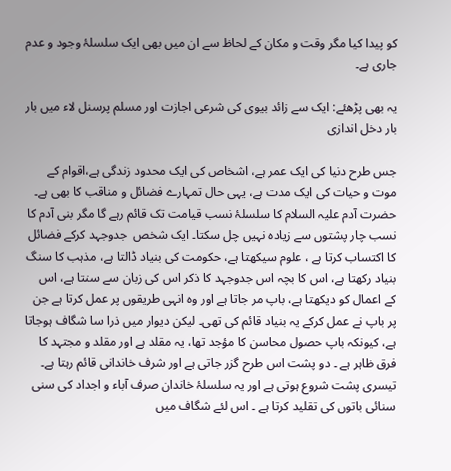کو پیدا کیا مگر وقت و مکان کے لحاظ سے ان میں بھی ایک سلسلۂ وجود و عدم جاری ہے۔

یہ بھی پڑھئے: ایک سے زائد بیوی کی شرعی اجازت اور مسلم پرسنل لاء میں بار بار دخل اندازی

جس طرح دنیا کی ایک عمر ہے، اشخاص کی ایک محدود زندگی ہے،اقوام کے موت و حیات کی ایک مدت ہے، یہی حال تمہارے فضائل و مناقب کا بھی ہے۔ حضرت آدم علیہ السلام کا سلسلۂ نسب قیامت تک قائم رہے گا مگر بنی آدم کا نسب چار پشتوں سے زیادہ نہیں چل سکتا۔ ایک شخص  جدوجہد کرکے فضائل کا اکتساب کرتا ہے ، علوم سیکھتا ہے، حکومت کی بنیاد ڈالتا ہے، مذہب کا سنگ بنیاد رکھتا ہے، اس کا بچہ اس جدوجہد کا ذکر اس کی زبان سے سنتا ہے، اس کے اعمال کو دیکھتا ہے، باپ مر جاتا ہے اور وہ انہی طریقوں پر عمل کرتا ہے جن پر باپ نے عمل کرکے یہ بنیاد قائم کی تھی۔ لیکن دیوار میں ذرا سا شگاف ہوجاتا ہے، کیونکہ باپ حصول محاسن کا مؤجد تھا، یہ مقلد ہے اور مقلد و مجتہد کا فرق ظاہر ہے ۔ دو پشت اس طرح گزر جاتی ہے اور شرف خاندانی قائم رہتا ہے۔ تیسری پشت شروع ہوتی ہے اور یہ سلسلۂ خاندان صرف آباء و اجداد کی سنی سنائی باتوں کی تقلید کرتا ہے ۔ اس لئے شگاف میں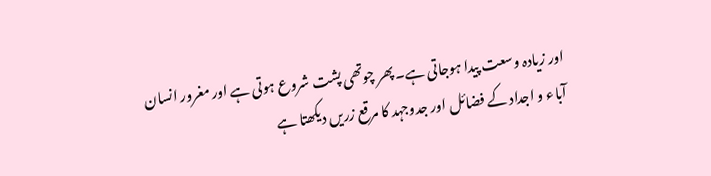اور زیادہ وسعت پیدا ہوجاتی ہے۔ پھر چوتھی پشت شروع ہوتی ہے اور مغرور انسان آباء و اجداد کے فضائل اور جدوجہد کا مرقع زریں دیکھتا ہے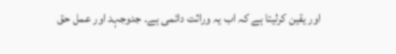اور یقین کرلیتا ہے کہ اب یہ وراثت دائمی ہے۔ جدوجہد اور عمل حق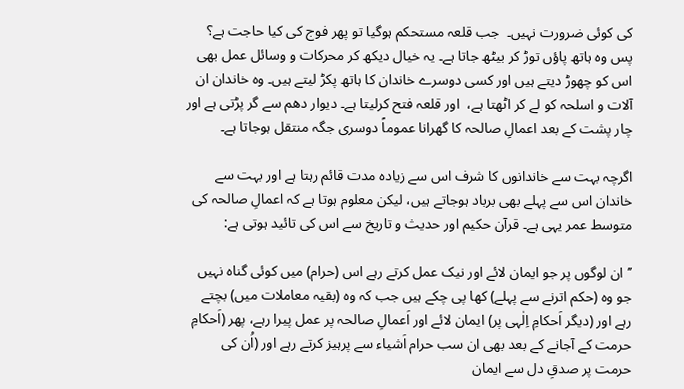کی کوئی ضرورت نہیں۔  جب قلعہ مستحکم ہوگیا تو پھر فوج کی کیا حاجت ہے؟ پس وہ ہاتھ پاؤں توڑ کر بیٹھ جاتا ہے۔ یہ خیال دیکھ کر محرکات و وسائل عمل بھی اس کو چھوڑ دیتے ہیں اور کسی دوسرے خاندان کا ہاتھ پکڑ لیتے ہیں۔ وہ خاندان ان آلات و اسلحہ کو لے کر اٹھتا ہے،  اور قلعہ فتح کرلیتا ہے۔ دیوار دھم سے گر پڑتی ہے اور چار پشت کے بعد اعمالِ صالحہ کا گھرانا عموماً دوسری جگہ منتقل ہوجاتا ہے۔

اگرچہ بہت سے خاندانوں کا شرف اس سے زیادہ مدت قائم رہتا ہے اور بہت سے خاندان اس سے پہلے بھی برباد ہوجاتے ہیں، لیکن معلوم ہوتا ہے کہ اعمالِ صالحہ کی  متوسط عمر یہی ہے۔ قرآن حکیم اور حدیث و تاریخ سے اس کی تائید ہوتی ہے:

’’ان لوگوں پر جو ایمان لائے اور نیک عمل کرتے رہے اس (حرام) میں کوئی گناہ نہیں جو وہ (حکم اترنے سے پہلے) کھا پی چکے ہیں جب کہ وہ (بقیہ معاملات میں) بچتے رہے اور (دیگر اَحکامِ اِلٰہی پر) ایمان لائے اور اَعمالِ صالحہ پر عمل پیرا رہے، پھر (اَحکامِ حرمت کے آجانے کے بعد بھی ان سب حرام اَشیاء سے پرہیز کرتے رہے اور (اُن کی حرمت پر صدقِ دل سے ایمان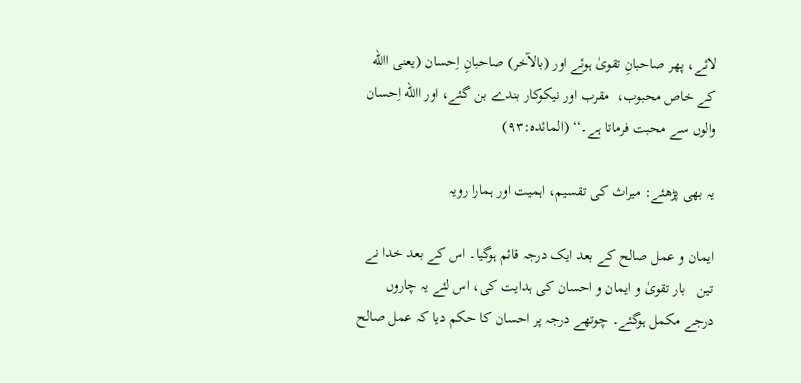لائے، پھر صاحبانِ تقویٰ ہوئے اور (بالآخر) صاحبانِ اِحسان (یعنی االله کے خاص محبوب،  مقرب اور نیکوکار بندے بن گئے، اور االله اِحسان والوں سے محبت فرماتا ہے۔‘‘ (المائدہ:۹۳)

یہ بھی پڑھئے: میراث کی تقسیم، اہمیت اور ہمارا رویہ

ایمان و عمل صالح کے بعد ایک درجہ قائم ہوگیا۔ اس کے بعد خدا نے تین   بار تقویٰ و ایمان و احسان کی ہدایت کی، اس لئے یہ چاروں درجے مکمل ہوگئے۔ چوتھے درجہ پر احسان کا حکم دیا کہ عمل صالح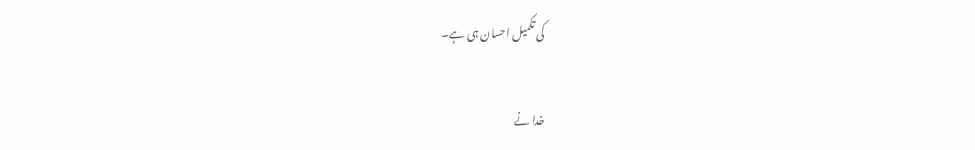کی تکمیل احسان ہی ہے۔

خدا نے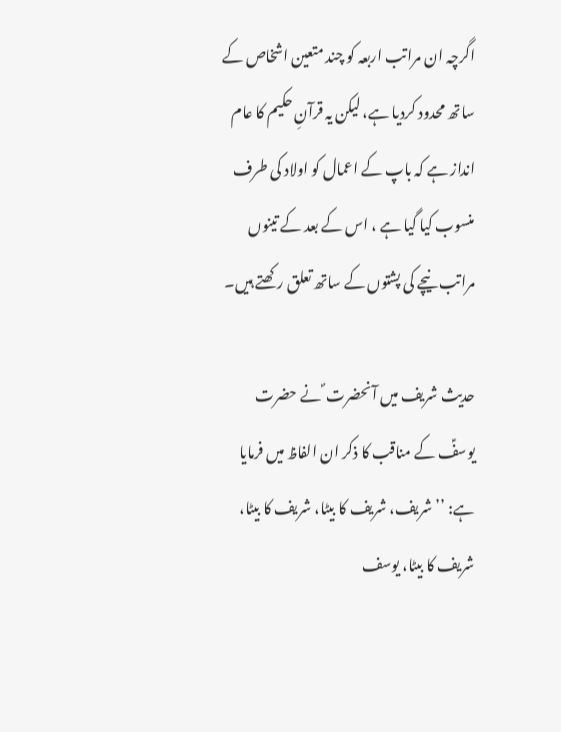اگرچہ ان مراتب اربعہ کو چند متعین اشخاص کے ساتھ محدود کردیا ہے، لیکن یہ قرآنِ حکیم کا عام انداز ہے کہ باپ کے اعمال کو اولاد کی طرف منسوب کیا گیا ہے ، اس کے بعد کے تینوں مراتب نیچے کی پشتوں کے ساتھ تعلق رکھتے ہیں۔

حدیث شریف میں آنحضرت ؐ نے حضرت یوسفؑ کے مناقب کا ذکر ان الفاظ میں فرمایا ہے: ’’شریف، شریف کا بیٹا، شریف کا بیٹا، شریف کا بیٹا، یوسف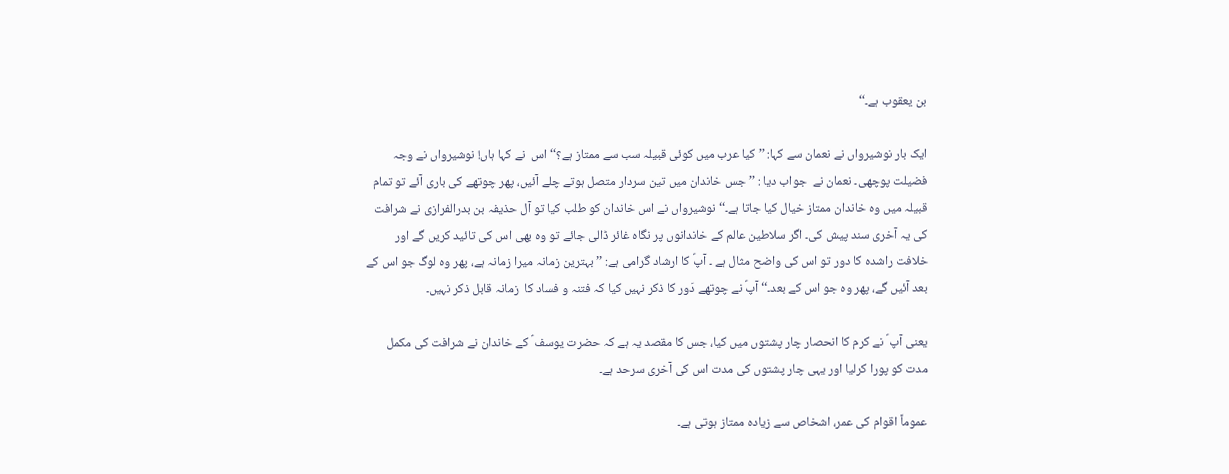بن یعقوب ہے۔‘‘

ایک بار نوشیرواں نے نعمان سے کہا: ’’کیا عرب میں کوئی قبیلہ سب سے ممتاز ہے؟‘‘ اس  نے کہا ہاں! نوشیرواں نے وجہ فضیلت پوچھی۔ نعمان نے  جواب دیا : ’’جس خاندان میں تین سردار متصل ہوتے چلے آئیں، پھر چوتھے کی باری آئے تو تمام قبیلہ میں وہ خاندان ممتاز خیال کیا جاتا ہے۔‘‘ نوشیرواں نے اس خاندان کو طلب کیا تو آل حذیفہ بن بدرالفرازی نے شرافت کی یہ آخری سند پیش کی۔ اگر سلاطین عالم کے خاندانوں پر نگاہ غائر ڈالی جائے تو وہ بھی اس کی تائید کریں گے اور خلافت راشدہ کا دور تو اس کی واضح مثال ہے ۔ آپؐ کا ارشاد گرامی ہے: ’’بہترین زمانہ میرا زمانہ ہے، پھر وہ لوگ جو اس کے بعد آئیں گے، پھر وہ جو اس کے بعد۔‘‘ آپؐ نے چوتھے دَور کا ذکر نہیں کیا کہ فتنہ و فساد کا  زمانہ قابل ذکر نہیں۔

یعنی آپ ؐ نے کرم کا انحصار چار پشتوں میں کیا، جس کا مقصد یہ ہے کہ حضرت یوسف ؑ کے خاندان نے شرافت کی مکمل مدت کو پورا کرلیا اور یہی چار پشتوں کی مدت اس کی آخری سرحد ہے۔

عموماً اقوام کی عمر، اشخاص سے زیادہ ممتاز ہوتی ہے۔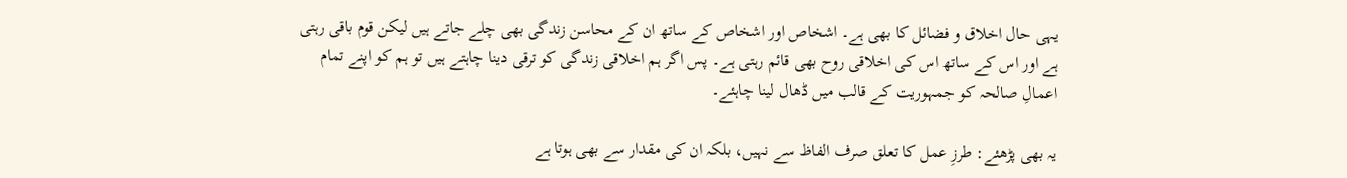یہی حال اخلاق و فضائل کا بھی ہے۔ اشخاص اور اشخاص کے ساتھ ان کے محاسن زندگی بھی چلے جاتے ہیں لیکن قوم باقی رہتی ہے اور اس کے ساتھ اس کی اخلاقی روح بھی قائم رہتی ہے۔ پس اگر ہم اخلاقی زندگی کو ترقی دینا چاہتے ہیں تو ہم کو اپنے تمام اعمالِ صالحہ کو جمہوریت کے قالب میں ڈھال لینا چاہئے۔

یہ بھی پڑھئے: طرزِ عمل کا تعلق صرف الفاظ سے نہیں، بلکہ ان کی مقدار سے بھی ہوتا ہے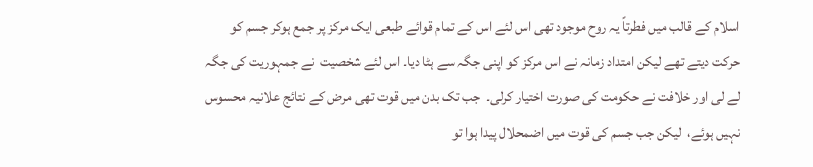اسلام کے قالب میں فطرتاً یہ روح موجود تھی اس لئے اس کے تمام قوائے طبعی ایک مرکز پر جمع ہوکر جسم کو حرکت دیتے تھے لیکن امتداد زمانہ نے اس مرکز کو اپنی جگہ سے ہٹا دیا۔ اس لئے شخصیت  نے جمہوریت کی جگہ لے لی اور خلافت نے حکومت کی صورت اختیار کرلی۔  جب تک بدن میں قوت تھی مرض کے نتائج علانیہ محسوس نہیں ہوئے،  لیکن جب جسم کی قوت میں اضمحلال پیدا ہوا تو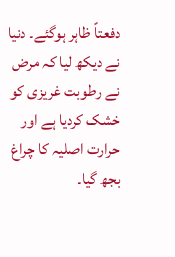دفعتاً ظاہر ہوگئے۔ دنیا نے دیکھ لیا کہ مرض نے رطوبت غریزی کو خشک کردیا ہے اور حرارت اصلیہ کا چراغ بجھ گیا۔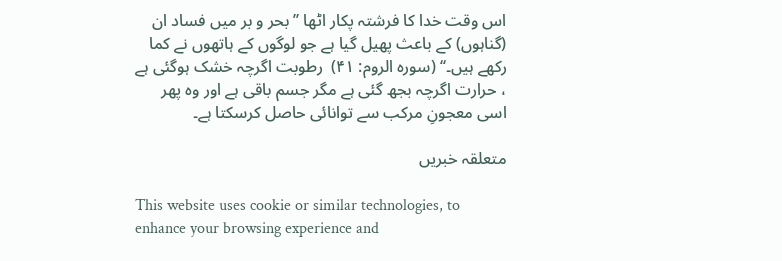اس وقت خدا کا فرشتہ پکار اٹھا ’’بحر و بر میں فساد ان (گناہوں) کے باعث پھیل گیا ہے جو لوگوں کے ہاتھوں نے کما رکھے ہیں۔‘‘ (سورہ الروم: ۴۱)  رطوبت اگرچہ خشک ہوگئی ہے ، حرارت اگرچہ بجھ گئی ہے مگر جسم باقی ہے اور وہ پھر اسی معجونِ مرکب سے توانائی حاصل کرسکتا ہے۔

متعلقہ خبریں

This website uses cookie or similar technologies, to enhance your browsing experience and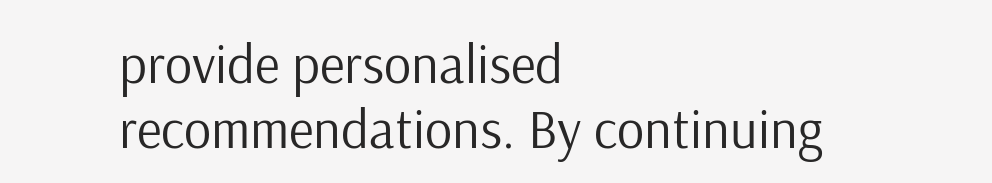provide personalised recommendations. By continuing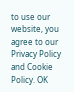to use our website, you agree to our Privacy Policy and Cookie Policy. OK